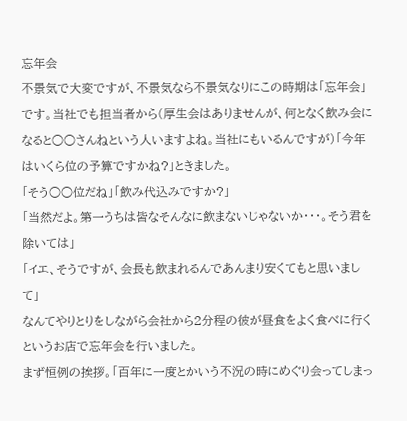忘年会
不景気で大変ですが、不景気なら不景気なりにこの時期は「忘年会」です。当社でも担当者から(厚生会はありませんが、何となく飲み会になると○○さんねという人いますよね。当社にもいるんですが)「今年はいくら位の予算ですかね?」ときました。
「そう○○位だね」「飲み代込みですか?」
「当然だよ。第一うちは皆なそんなに飲まないじゃないか・・・。そう君を除いては」
「イエ、そうですが、会長も飲まれるんであんまり安くてもと思いまして」
なんてやりとりをしながら会社から2分程の彼が昼食をよく食べに行くというお店で忘年会を行いました。
まず恒例の挨拶。「百年に一度とかいう不況の時にめぐり会ってしまっ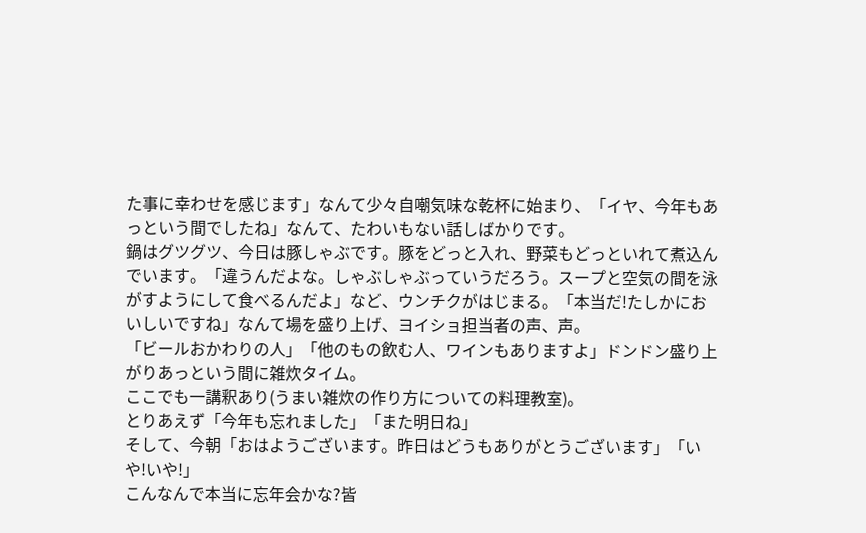た事に幸わせを感じます」なんて少々自嘲気味な乾杯に始まり、「イヤ、今年もあっという間でしたね」なんて、たわいもない話しばかりです。
鍋はグツグツ、今日は豚しゃぶです。豚をどっと入れ、野菜もどっといれて煮込んでいます。「違うんだよな。しゃぶしゃぶっていうだろう。スープと空気の間を泳がすようにして食べるんだよ」など、ウンチクがはじまる。「本当だ!たしかにおいしいですね」なんて場を盛り上げ、ヨイショ担当者の声、声。
「ビールおかわりの人」「他のもの飲む人、ワインもありますよ」ドンドン盛り上がりあっという間に雑炊タイム。
ここでも一講釈あり(うまい雑炊の作り方についての料理教室)。
とりあえず「今年も忘れました」「また明日ね」
そして、今朝「おはようございます。昨日はどうもありがとうございます」「いや!いや!」
こんなんで本当に忘年会かな?皆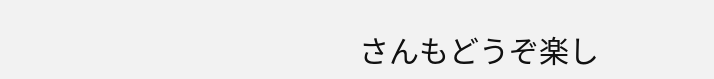さんもどうぞ楽し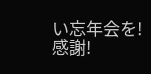い忘年会を!
感謝!